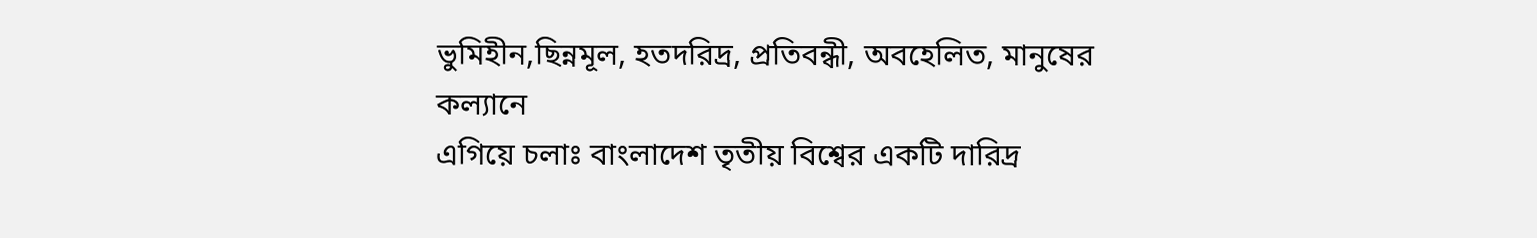ভুমিহীন,ছিন্নমূল, হতদরিদ্র, প্রতিবন্ধী, অবহেলিত, মানুষের কল্যানে
এগিয়ে চলাঃ বাংলাদেশ তৃতীয় বিশ্বের একটি দারিদ্র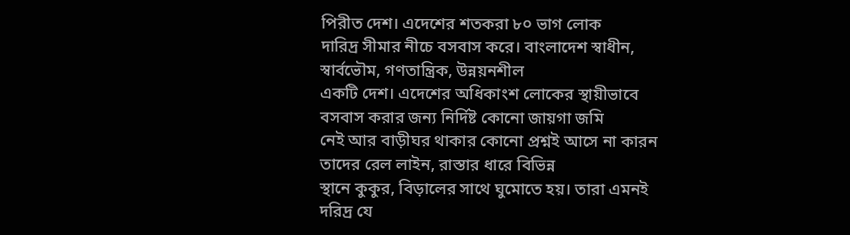পিরীত দেশ। এদেশের শতকরা ৮০ ভাগ লোক
দারিদ্র সীমার নীচে বসবাস করে। বাংলাদেশ স্বাধীন, স্বার্বভৌম, গণতান্ত্রিক, উন্নয়নশীল
একটি দেশ। এদেশের অধিকাংশ লোকের স্থায়ীভাবে বসবাস করার জন্য নির্দিষ্ট কোনো জায়গা জমি
নেই আর বাড়ীঘর থাকার কোনো প্রশ্নই আসে না কারন তাদের রেল লাইন, রাস্তার ধারে বিভিন্ন
স্থানে কুকুর, বিড়ালের সাথে ঘুমোতে হয়। তারা এমনই দরিদ্র যে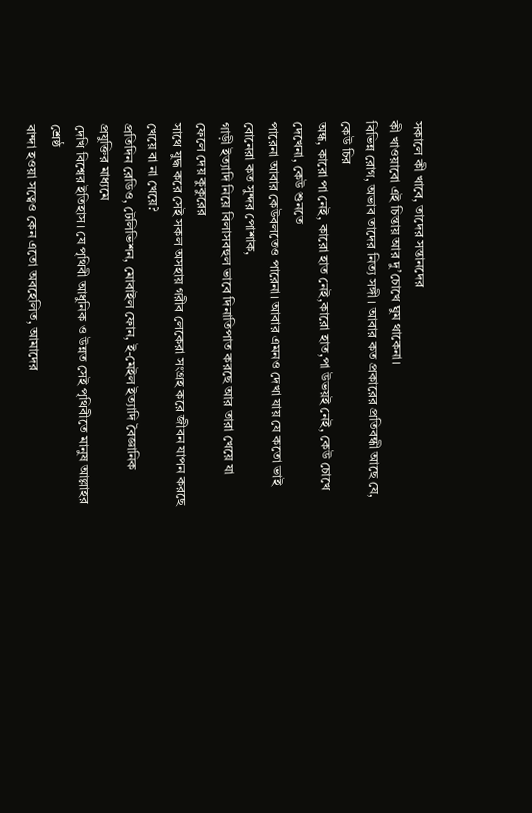সকালে কী খাবে, তাদের সন্তানদের
কী খাওয়াবো এই চিন্তায় আর দু’চোখে ঘুম থাকেনা।
বিভিন্ন রোগ, অভাব তাদের নিত্য সঙ্গী। আবার কত প্রকারের প্রতিবন্ধী আছে যে, কেউ চির
অন্ধ, কারো পা নেই, কারো হাত নেই,কারো হাত,পা উভয়ই নেই, কেউ চোখে দেখেনা, কেউ শুনতে
পারেনা আবার কেউবলতেও পারেনা। আবার এমনও দেখা যায় যে কতো ভাই বোনেরা কত সুন্দর পোশাক,
গাড়ী ইত্যাদি নিয়ে বিলাসবহুল ভাবে দিনাতিপাত করছে আর তারা খেয়ে যা ফেলে দেয় কুকুরের
সাথে যুদ্ধ করে সেই সকল অসহায় গরীব লেকেরা সংগ্রহ করে জীবন যাপন করছে খেয়ে বা না খেয়ে?
প্রতিদিন রেডিও, টেলিভিশন, মোবাইল ফোন, ই-মেইল ইত্যাদি বৈজ্ঞানিক প্রযুক্তির মাধ্যমে
দেখি বিশ্বের ইতিহাস। যে পৃথিবী আধুনিক ও উন্নত সেই পৃথিবীতে মানুষ আল্লাহর শ্রেষ্ঠ
বান্দা হওয়া সত্বেও কেন এতো অবহেলিত, আমাদের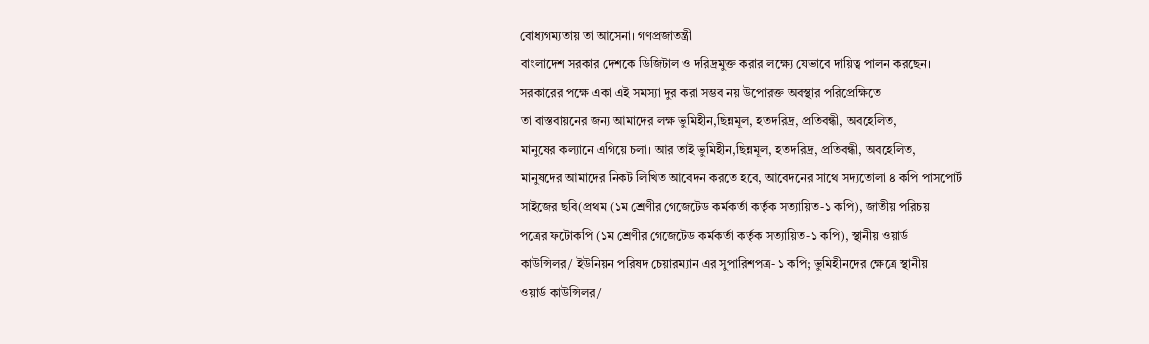বোধ্যগম্যতায় তা আসেনা। গণপ্রজাতন্ত্রী
বাংলাদেশ সরকার দেশকে ডিজিটাল ও দরিদ্রমুক্ত করার লক্ষ্যে যেভাবে দায়িত্ব পালন করছেন।
সরকারের পক্ষে একা এই সমস্যা দুর করা সম্ভব নয় উপোরক্ত অবস্থার পরিপ্রেক্ষিতে
তা বাস্তবায়নের জন্য আমাদের লক্ষ ভুমিহীন,ছিন্নমূল, হতদরিদ্র, প্রতিবন্ধী, অবহেলিত,
মানুষের কল্যানে এগিয়ে চলা। আর তাই ভুমিহীন,ছিন্নমূল, হতদরিদ্র, প্রতিবন্ধী, অবহেলিত,
মানুষদের আমাদের নিকট লিখিত আবেদন করতে হবে, আবেদনের সাথে সদ্যতোলা ৪ কপি পাসপোর্ট
সাইজের ছবি(প্রথম (১ম শ্রেণীর গেজেটেড কর্মকর্তা কর্তৃক সত্যায়িত-১ কপি), জাতীয় পরিচয়
পত্রের ফটোকপি (১ম শ্রেণীর গেজেটেড কর্মকর্তা কর্তৃক সত্যায়িত-১ কপি), স্থানীয় ওয়ার্ড
কাউন্সিলর/ ইউনিয়ন পরিষদ চেয়ারম্যান এর সুপারিশপত্র- ১ কপি; ভুমিহীনদের ক্ষেত্রে স্থানীয়
ওয়ার্ড কাউন্সিলর/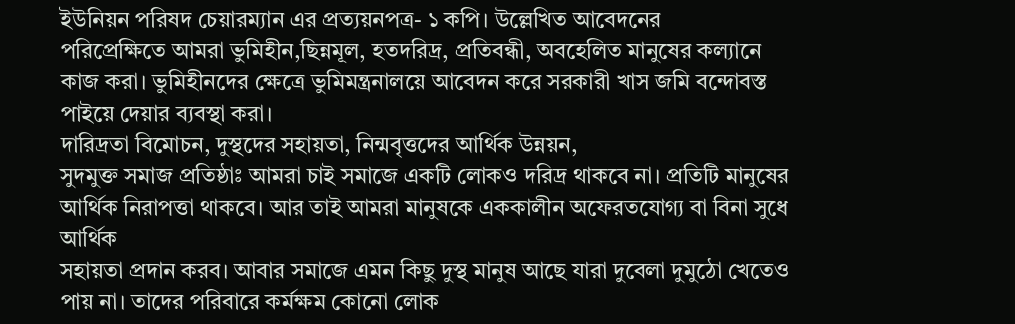ইউনিয়ন পরিষদ চেয়ারম্যান এর প্রত্যয়নপত্র- ১ কপি। উল্লেখিত আবেদনের
পরিপ্রেক্ষিতে আমরা ভুমিহীন,ছিন্নমূল, হতদরিদ্র, প্রতিবন্ধী, অবহেলিত মানুষের কল্যানে
কাজ করা। ভুমিহীনদের ক্ষেত্রে ভুমিমন্ত্রনালয়ে আবেদন করে সরকারী খাস জমি বন্দোবস্ত
পাইয়ে দেয়ার ব্যবস্থা করা।
দারিদ্রতা বিমোচন, দুস্থদের সহায়তা, নিন্মবৃত্তদের আর্থিক উন্নয়ন,
সুদমুক্ত সমাজ প্রতিষ্ঠাঃ আমরা চাই সমাজে একটি লোকও দরিদ্র থাকবে না। প্রতিটি মানুষের
আর্থিক নিরাপত্তা থাকবে। আর তাই আমরা মানুষকে এককালীন অফেরতযোগ্য বা বিনা সুধে আর্থিক
সহায়তা প্রদান করব। আবার সমাজে এমন কিছু দুস্থ মানুষ আছে যারা দুবেলা দুমুঠো খেতেও
পায় না। তাদের পরিবারে কর্মক্ষম কোনো লোক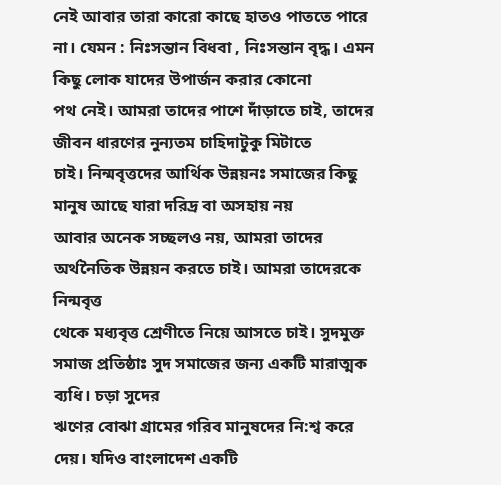নেই আবার তারা কারো কাছে হাতও পাততে পারে
না। যেমন : নিঃসন্তান বিধবা , নিঃসন্তান বৃদ্ধ। এমন কিছু লোক যাদের উপার্জন করার কোনো
পথ নেই। আমরা তাদের পাশে দাঁড়াতে চাই, তাদের জীবন ধারণের নুন্যতম চাহিদাটুকু মিটাতে
চাই। নিন্মবৃত্তদের আর্থিক উন্নয়নঃ সমাজের কিছু মানুষ আছে যারা দরিদ্র বা অসহায় নয়
আবার অনেক সচ্ছলও নয়, আমরা তাদের অর্থনৈতিক উন্নয়ন করতে চাই। আমরা তাদেরকে নিন্মবৃত্ত
থেকে মধ্যবৃত্ত শ্রেণীতে নিয়ে আসতে চাই। সুদমুক্ত সমাজ প্রতিষ্ঠাঃ সুদ সমাজের জন্য একটি মারাত্মক ব্যধি। চড়া সুদের
ঋণের বোঝা গ্রামের গরিব মানুষদের নি:শ্ব করে দেয়। যদিও বাংলাদেশ একটি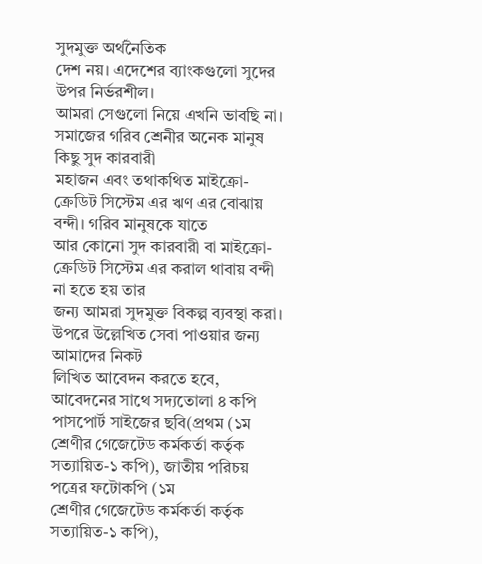সুদমুক্ত অর্থনৈতিক
দেশ নয়। এদেশের ব্যাংকগুলো সুদের উপর নির্ভরশীল।
আমরা সেগুলো নিয়ে এখনি ভাবছি না। সমাজের গরিব শ্রেনীর অনেক মানুষ কিছু সুদ কারবারী
মহাজন এবং তথাকথিত মাইক্রো-ক্রেডিট সিস্টেম এর ঋণ এর বোঝায় বন্দী। গরিব মানুষকে যাতে
আর কোনো সুদ কারবারী বা মাইক্রো-ক্রেডিট সিস্টেম এর করাল থাবায় বন্দী না হতে হয় তার
জন্য আমরা সুদমুক্ত বিকল্প ব্যবস্থা করা। উপরে উল্লেখিত সেবা পাওয়ার জন্য আমাদের নিকট
লিখিত আবেদন করতে হবে, আবেদনের সাথে সদ্যতোলা ৪ কপি পাসপোর্ট সাইজের ছবি(প্রথম (১ম
শ্রেণীর গেজেটেড কর্মকর্তা কর্তৃক সত্যায়িত-১ কপি), জাতীয় পরিচয় পত্রের ফটোকপি (১ম
শ্রেণীর গেজেটেড কর্মকর্তা কর্তৃক সত্যায়িত-১ কপি),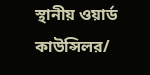স্থানীয় ওয়ার্ড কাউন্সিলর/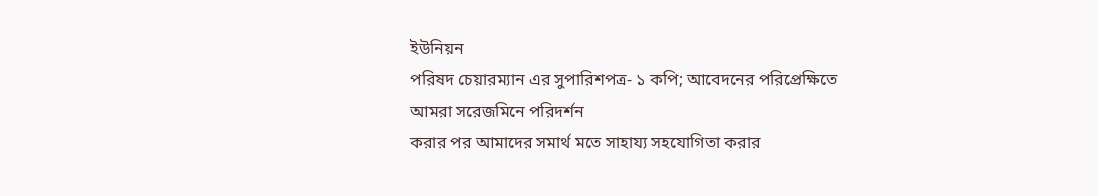ইউনিয়ন
পরিষদ চেয়ারম্যান এর সুপারিশপত্র- ১ কপি; আবেদনের পরিপ্রেক্ষিতে আমরা সরেজমিনে পরিদর্শন
করার পর আমাদের সমার্থ মতে সাহায্য সহযোগিতা করার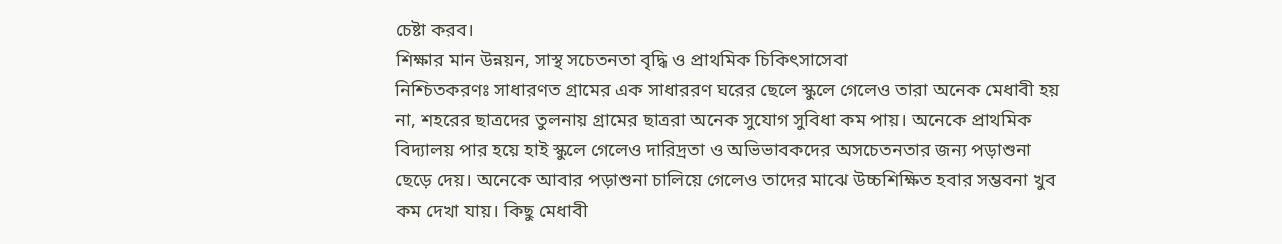চেষ্টা করব।
শিক্ষার মান উন্নয়ন, সাস্থ সচেতনতা বৃদ্ধি ও প্রাথমিক চিকিৎসাসেবা
নিশ্চিতকরণঃ সাধারণত গ্রামের এক সাধাররণ ঘরের ছেলে স্কুলে গেলেও তারা অনেক মেধাবী হয়
না, শহরের ছাত্রদের তুলনায় গ্রামের ছাত্ররা অনেক সুযোগ সুবিধা কম পায়। অনেকে প্রাথমিক
বিদ্যালয় পার হয়ে হাই স্কুলে গেলেও দারিদ্রতা ও অভিভাবকদের অসচেতনতার জন্য পড়াশুনা
ছেড়ে দেয়। অনেকে আবার পড়াশুনা চালিয়ে গেলেও তাদের মাঝে উচ্চশিক্ষিত হবার সম্ভবনা খুব
কম দেখা যায়। কিছু মেধাবী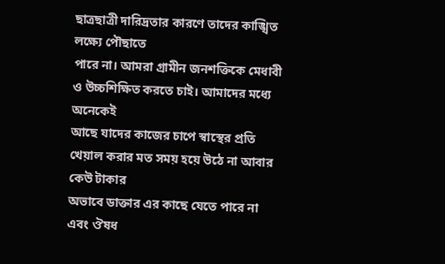ছাত্রছাত্রী দারিদ্রতার কারণে তাদের কাঙ্খিত লক্ষ্যে পৌছাতে
পারে না। আমরা গ্রামীন জনশক্তিকে মেধাবী ও উচ্চশিক্ষিত করতে চাই। আমাদের মধ্যে অনেকেই
আছে যাদের কাজের চাপে স্বাস্থের প্রতি খেয়াল করার মত সময় হয়ে উঠে না আবার কেউ টাকার
অভাবে ডাক্তার এর কাছে যেতে পারে না এবং ঔষধ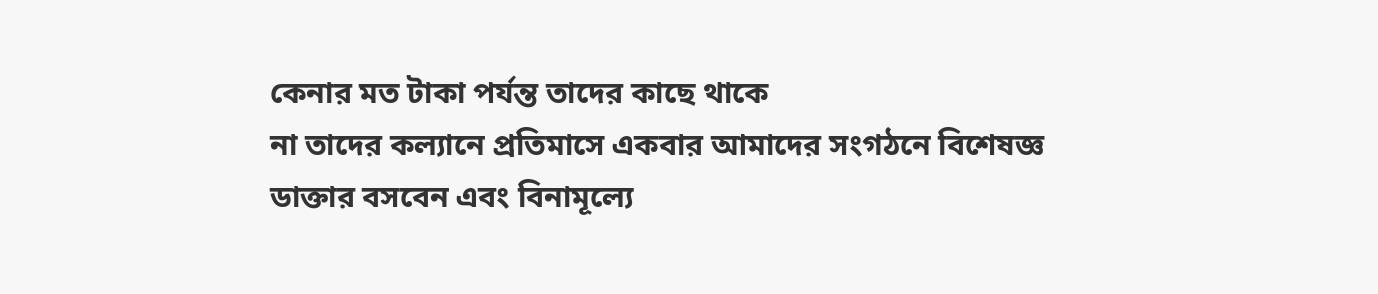কেনার মত টাকা পর্যন্ত তাদের কাছে থাকে
না তাদের কল্যানে প্রতিমাসে একবার আমাদের সংগঠনে বিশেষজ্ঞ ডাক্তার বসবেন এবং বিনামূল্যে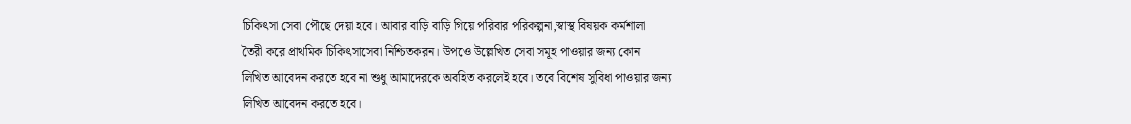চিকিৎসা সেবা পৌছে দেয়া হবে। আবার বাড়ি বাড়ি গিয়ে পরিবার পরিকল্পনা,স্বাস্থ বিষয়ক কর্মশালা
তৈরী করে প্রাথমিক চিকিৎসাসেবা নিশ্চিতকরন। উপওে উল্লেখিত সেবা সমূহ পাওয়ার জন্য কোন
লিখিত আবেদন করতে হবে না শুধু আমাদেরকে অবহিত করলেই হবে। তবে বিশেষ সুবিধা পাওয়ার জন্য
লিখিত আবেদন করতে হবে।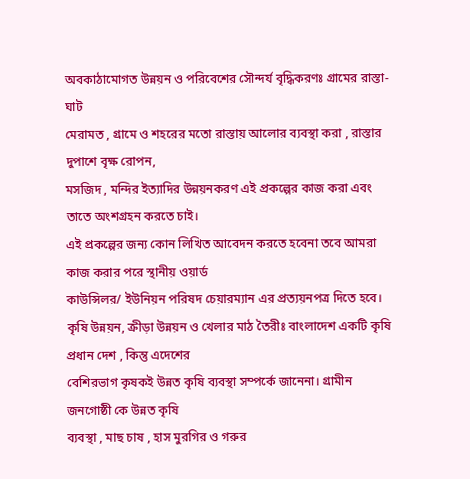অবকাঠামোগত উন্নয়ন ও পরিবেশের সৌন্দর্য বৃদ্ধিকরণঃ গ্রামের রাস্তা-ঘাট
মেরামত , গ্রামে ও শহরের মতো রাস্তায় আলোর ব্যবস্থা করা , রাস্তার দুপাশে বৃক্ষ রোপন,
মসজিদ , মন্দির ইত্যাদির উন্নয়নকরণ এই প্রকল্পের কাজ করা এবং তাতে অংশগ্রহন করতে চাই।
এই প্রকল্পের জন্য কোন লিখিত আবেদন করতে হবেনা তবে আমরা কাজ করার পরে স্থানীয় ওয়ার্ড
কাউন্সিলর/ ইউনিয়ন পরিষদ চেয়ারম্যান এর প্রত্যয়নপত্র দিতে হবে।
কৃষি উন্নয়ন, ক্রীড়া উন্নয়ন ও খেলার মাঠ তৈরীঃ বাংলাদেশ একটি কৃষি প্রধান দেশ , কিন্তু এদেশের
বেশিরভাগ কৃষকই উন্নত কৃষি ব্যবস্থা সম্পর্কে জানেনা। গ্রামীন জনগোষ্ঠী কে উন্নত কৃষি
ব্যবস্থা , মাছ চাষ , হাস মুরগির ও গরুর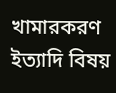খামারকরণ ইত্যাদি বিষয়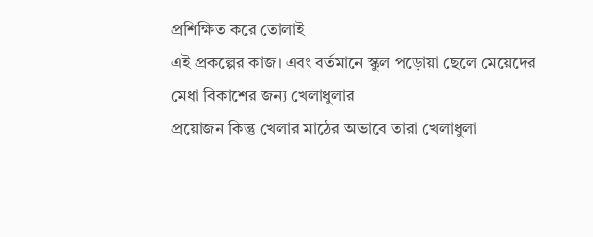প্রশিক্ষিত করে তোলাই
এই প্রকল্পের কাজ। এবং বর্তমানে স্কুল পড়োয়া ছেলে মেয়েদের মেধা বিকাশের জন্য খেলাধুলার
প্রয়োজন কিন্তু খেলার মাঠের অভাবে তারা খেলাধুলা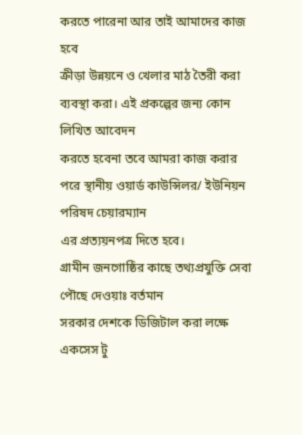করতে পারেনা আর তাই আমাদের কাজ হবে
ক্রীড়া উন্নয়নে ও খেলার মাঠ তৈরী করা ব্যবস্থা করা। এই প্রকল্পের জন্য কোন লিখিত আবেদন
করতে হবেনা তবে আমরা কাজ করার পরে স্থানীয় ওয়ার্ড কাউন্সিলর/ ইউনিয়ন পরিষদ চেয়ারম্যান
এর প্রত্যয়নপত্র দিতে হবে।
গ্রামীন জনগোষ্ঠির কাছে তথ্যপ্রযুক্তি সেবা পৌছে দেওয়াঃ বর্তমান
সরকার দেশকে ডিজিটাল করা লক্ষে একসেস টু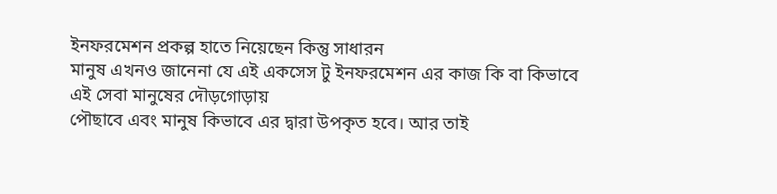ইনফরমেশন প্রকল্প হাতে নিয়েছেন কিন্তু সাধারন
মানুষ এখনও জানেনা যে এই একসেস টু ইনফরমেশন এর কাজ কি বা কিভাবে এই সেবা মানুষের দৌড়গোড়ায়
পৌছাবে এবং মানুষ কিভাবে এর দ্বারা উপকৃত হবে। আর তাই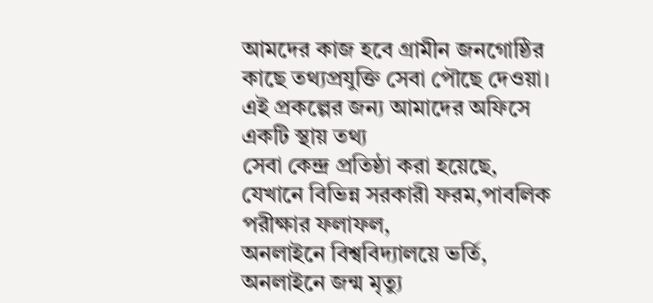আমদের কাজ হবে গ্রামীন জনগোষ্ঠির
কাছে তথ্যপ্রযুক্তি সেবা পৌছে দেওয়া। এই প্রকল্পের জন্য আমাদের অফিসে একটি স্থায় তথ্য
সেবা কেন্দ্র প্রতিষ্ঠা করা হয়েছে, যেখানে বিভিন্ন সরকারী ফরম,পাবলিক পরীক্ষার ফলাফল,
অনলাইনে বিশ্ববিদ্যালয়ে ভর্তি, অনলাইনে জন্ম মৃত্যু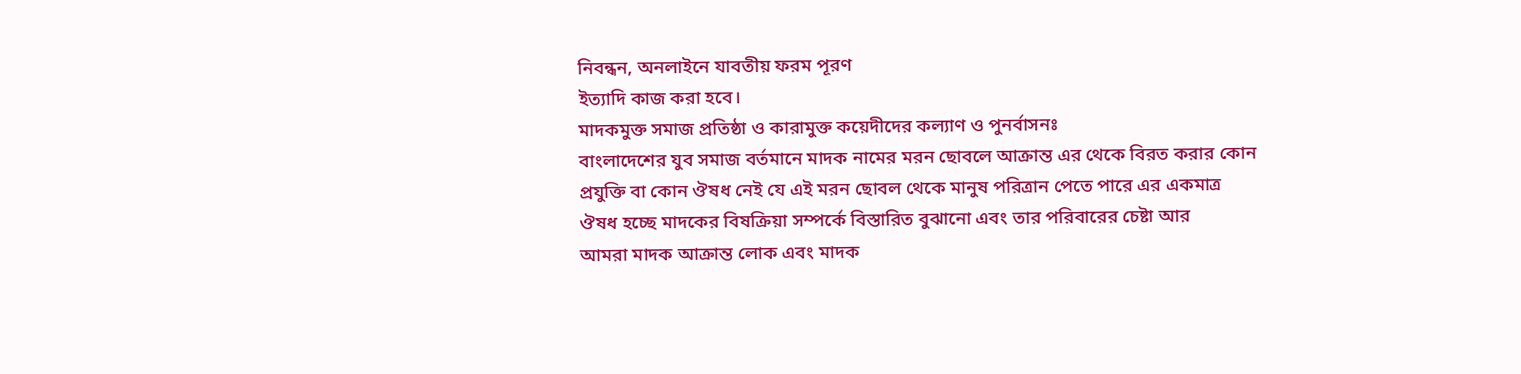নিবন্ধন, অনলাইনে যাবতীয় ফরম পূরণ
ইত্যাদি কাজ করা হবে।
মাদকমুক্ত সমাজ প্রতিষ্ঠা ও কারামুক্ত কয়েদীদের কল্যাণ ও পুনর্বাসনঃ
বাংলাদেশের যুব সমাজ বর্তমানে মাদক নামের মরন ছোবলে আক্রান্ত এর থেকে বিরত করার কোন
প্রযুক্তি বা কোন ঔষধ নেই যে এই মরন ছোবল থেকে মানুষ পরিত্রান পেতে পারে এর একমাত্র
ঔষধ হচ্ছে মাদকের বিষক্রিয়া সম্পর্কে বিস্তারিত বুঝানো এবং তার পরিবারের চেষ্টা আর
আমরা মাদক আক্রান্ত লোক এবং মাদক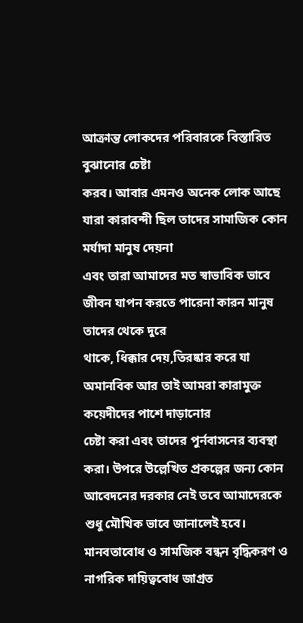আক্রান্ত লোকদের পরিবারকে বিস্তারিত বুঝানোর চেষ্টা
করব। আবার এমনও অনেক লোক আছে যারা কারাবন্দী ছিল তাদের সামাজিক কোন মর্যাদা মানুষ দেয়না
এবং তারা আমাদের মত স্বাভাবিক ভাবে জীবন যাপন করতে পারেনা কারন মানুষ তাদের থেকে দুরে
থাকে, ধিক্কার দেয়,তিরষ্কার করে যা অমানবিক আর তাই আমরা কারামুক্ত কয়েদীদের পাশে দাড়ানোর
চেষ্টা করা এবং তাদের পুর্নবাসনের ব্যবস্থা করা। উপরে উল্লেখিত প্রকল্পের জন্য কোন
আবেদনের দরকার নেই তবে আমাদেরকে শুধু মৌখিক ভাবে জানালেই হবে।
মানবতাবোধ ও সামজিক বন্ধন বৃদ্ধিকরণ ও নাগরিক দায়িত্ববোধ জাগ্রত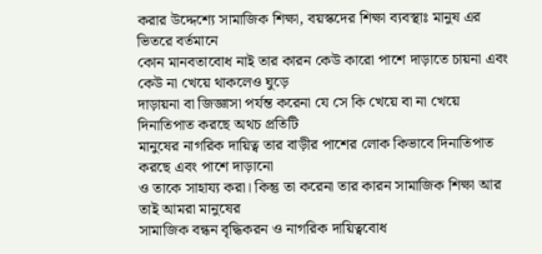করার উদ্দেশ্যে সামাজিক শিক্ষা, বয়স্কদের শিক্ষা ব্যবস্থাঃ মানুষ এর ভিতরে বর্তমানে
কোন মানবতাবোধ নাই তার কারন কেউ কারো পাশে দাড়াতে চায়না এবং কেউ না খেয়ে থাকলেও ঘুড়ে
দাড়ায়না বা জিজ্ঞাসা পর্যন্ত করেনা যে সে কি খেয়ে বা না খেয়ে দিনাতিপাত করছে অথচ প্রতিটি
মানুষের নাগরিক দায়িত্ব তার বাড়ীর পাশের লোক কিভাবে দিনাতিপাত করছে এবং পাশে দাড়ানো
ও তাকে সাহায্য করা। কিন্তু তা করেনা তার কারন সামাজিক শিক্ষা আর তাই আমরা মানুষের
সামাজিক বন্ধন বৃদ্ধিকরন ও নাগরিক দায়িত্ববোধ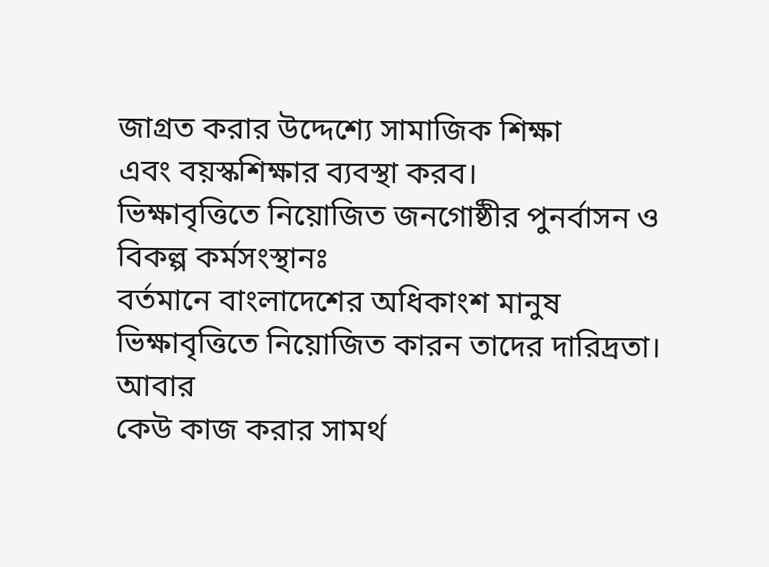জাগ্রত করার উদ্দেশ্যে সামাজিক শিক্ষা
এবং বয়স্কশিক্ষার ব্যবস্থা করব।
ভিক্ষাবৃত্তিতে নিয়োজিত জনগোষ্ঠীর পুনর্বাসন ও বিকল্প কর্মসংস্থানঃ
বর্তমানে বাংলাদেশের অধিকাংশ মানুষ ভিক্ষাবৃত্তিতে নিয়োজিত কারন তাদের দারিদ্রতা। আবার
কেউ কাজ করার সামর্থ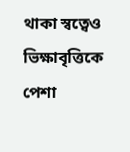থাকা স্বত্বেও ভিক্ষাবৃত্তিকে পেশা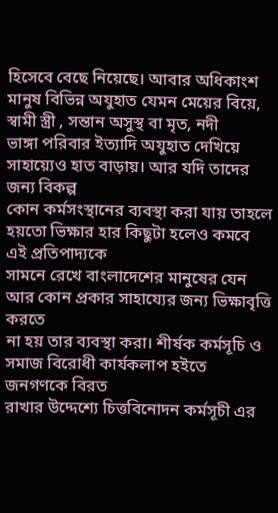হিসেবে বেছে নিয়েছে। আবার অধিকাংশ
মানুষ বিভিন্ন অযুহাত যেমন মেয়ের বিয়ে, স্বামী স্ত্রী , সন্তান অসুস্থ বা মৃত, নদী
ভাঙ্গা পরিবার ইত্যাদি অযুহাত দেখিয়ে সাহায়্যেও হাত বাড়ায়। আর যদি তাদের জন্য বিকল্প
কোন কর্মসংস্থানের ব্যবস্থা করা যায় তাহলে হয়তো ভিক্ষার হার কিছুটা হলেও কমবে এই প্রতিপাদ্যকে
সামনে রেখে বাংলাদেশের মানুষের যেন আর কোন প্রকার সাহায্যের জন্য ভিক্ষাবৃত্তি করতে
না হয় তার ব্যবস্থা করা। শীর্ষক কর্মসূচি ও সমাজ বিরোধী কার্যকলাপ হইতে জনগণকে বিরত
রাখার উদ্দেশ্যে চিত্তবিনোদন কর্মসূচী এর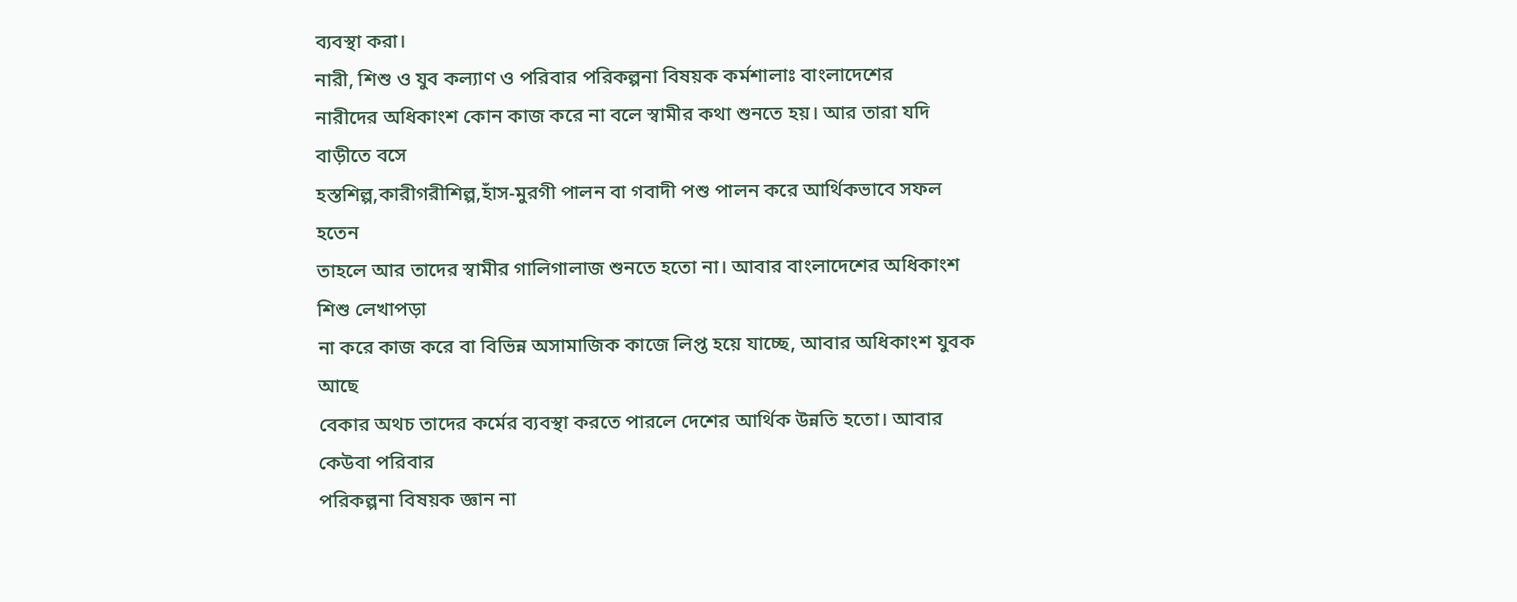ব্যবস্থা করা।
নারী, শিশু ও যুব কল্যাণ ও পরিবার পরিকল্পনা বিষয়ক কর্মশালাঃ বাংলাদেশের
নারীদের অধিকাংশ কোন কাজ করে না বলে স্বামীর কথা শুনতে হয়। আর তারা যদি বাড়ীতে বসে
হস্তশিল্প,কারীগরীশিল্প,হাঁস-মুরগী পালন বা গবাদী পশু পালন করে আর্থিকভাবে সফল হতেন
তাহলে আর তাদের স্বামীর গালিগালাজ শুনতে হতো না। আবার বাংলাদেশের অধিকাংশ শিশু লেখাপড়া
না করে কাজ করে বা বিভিন্ন অসামাজিক কাজে লিপ্ত হয়ে যাচ্ছে, আবার অধিকাংশ যুবক আছে
বেকার অথচ তাদের কর্মের ব্যবস্থা করতে পারলে দেশের আর্থিক উন্নতি হতো। আবার কেউবা পরিবার
পরিকল্পনা বিষয়ক জ্ঞান না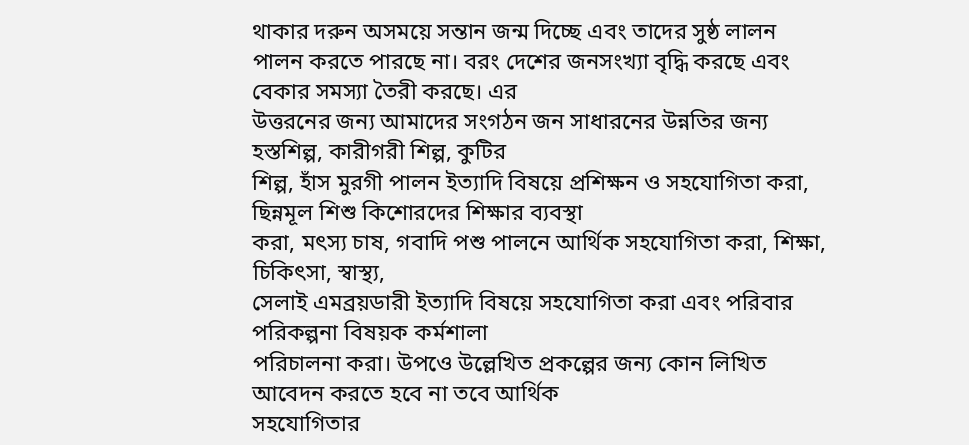থাকার দরুন অসময়ে সন্তান জন্ম দিচ্ছে এবং তাদের সুষ্ঠ লালন
পালন করতে পারছে না। বরং দেশের জনসংখ্যা বৃদ্ধি করছে এবং বেকার সমস্যা তৈরী করছে। এর
উত্তরনের জন্য আমাদের সংগঠন জন সাধারনের উন্নতির জন্য হস্তশিল্প, কারীগরী শিল্প, কুটির
শিল্প, হাঁস মুরগী পালন ইত্যাদি বিষয়ে প্রশিক্ষন ও সহযোগিতা করা, ছিন্নমূল শিশু কিশোরদের শিক্ষার ব্যবস্থা
করা, মৎস্য চাষ, গবাদি পশু পালনে আর্থিক সহযোগিতা করা, শিক্ষা, চিকিৎসা, স্বাস্থ্য,
সেলাই এমব্রয়ডারী ইত্যাদি বিষয়ে সহযোগিতা করা এবং পরিবার পরিকল্পনা বিষয়ক কর্মশালা
পরিচালনা করা। উপওে উল্লেখিত প্রকল্পের জন্য কোন লিখিত আবেদন করতে হবে না তবে আর্থিক
সহযোগিতার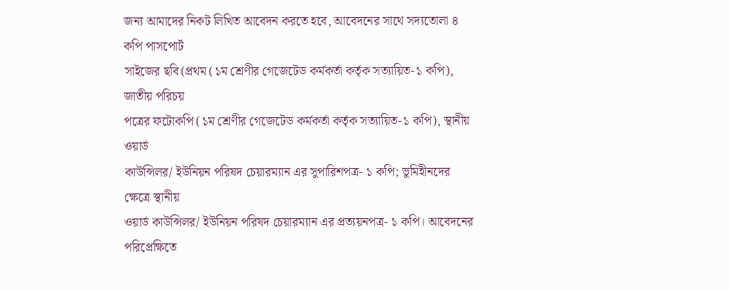জন্য আমাদের নিকট লিখিত আবেদন করতে হবে, আবেদনের সাথে সদ্যতোলা ৪ কপি পাসপোর্ট
সাইজের ছবি(প্রথম (১ম শ্রেণীর গেজেটেড কর্মকর্তা কর্তৃক সত্যায়িত-১ কপি), জাতীয় পরিচয়
পত্রের ফটোকপি (১ম শ্রেণীর গেজেটেড কর্মকর্তা কর্তৃক সত্যায়িত-১ কপি), স্থানীয় ওয়ার্ড
কাউন্সিলর/ ইউনিয়ন পরিষদ চেয়ারম্যান এর সুপারিশপত্র- ১ কপি; ভুমিহীনদের ক্ষেত্রে স্থানীয়
ওয়ার্ড কাউন্সিলর/ ইউনিয়ন পরিষদ চেয়ারম্যান এর প্রত্যয়নপত্র- ১ কপি। আবেদনের পরিপ্রেক্ষিতে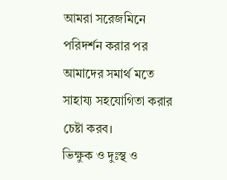আমরা সরেজমিনে পরিদর্শন করার পর আমাদের সমার্থ মতে সাহায্য সহযোগিতা করার চেষ্টা করব।
ভিক্ষুক ও দুঃস্থ ও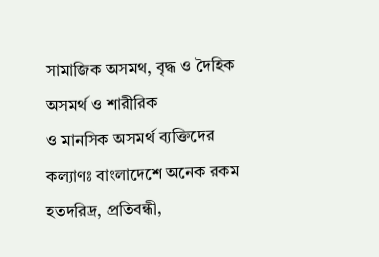সামাজিক অসমথ, বৃদ্ধ ও দৈহিক অসমর্থ ও শারীরিক
ও মানসিক অসমর্থ ব্যক্তিদের কল্যাণঃ বাংলাদেশে অনেক রকম হতদরিদ্র, প্রতিবন্ধী,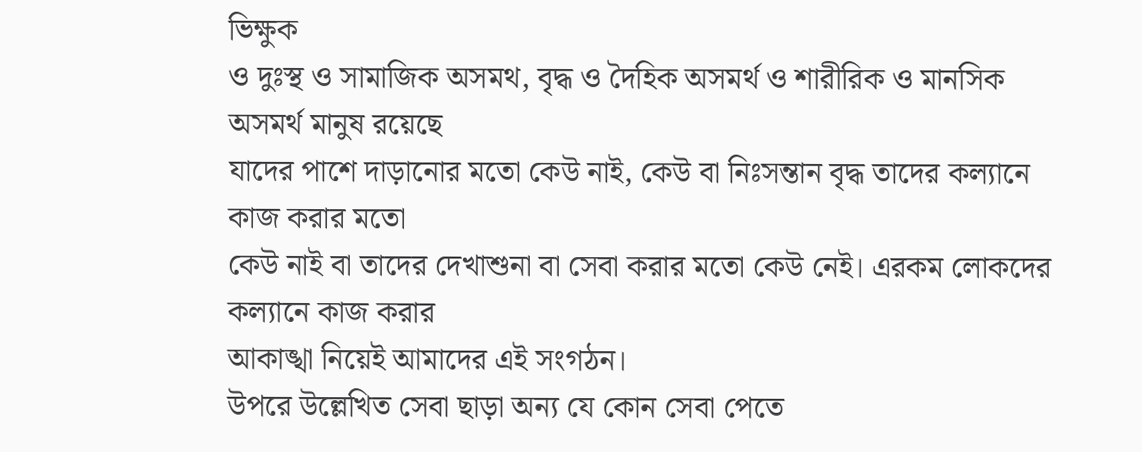ভিক্ষুক
ও দুঃস্থ ও সামাজিক অসমথ, বৃদ্ধ ও দৈহিক অসমর্থ ও শারীরিক ও মানসিক অসমর্থ মানুষ রয়েছে
যাদের পাশে দাড়ানোর মতো কেউ নাই, কেউ বা নিঃসন্তান বৃদ্ধ তাদের কল্যানে কাজ করার মতো
কেউ নাই বা তাদের দেখাশুনা বা সেবা করার মতো কেউ নেই। এরকম লোকদের কল্যানে কাজ করার
আকাঙ্খা নিয়েই আমাদের এই সংগঠন।
উপরে উল্লেখিত সেবা ছাড়া অন্য যে কোন সেবা পেতে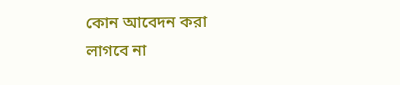কোন আবেদন করা
লাগবে না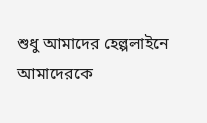শুধু আমাদের হেল্পলাইনে আমাদেরকে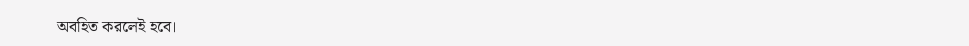অবহিত করলেই হবে।